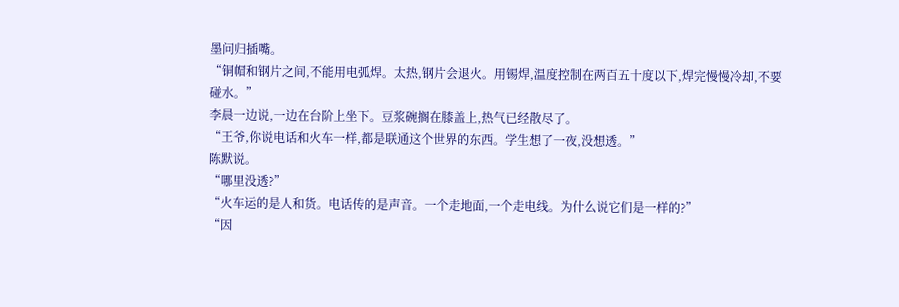墨问归插嘴。
“铜帽和钢片之间,不能用电弧焊。太热,钢片会退火。用锡焊,温度控制在两百五十度以下,焊完慢慢冷却,不要碰水。”
李晨一边说,一边在台阶上坐下。豆浆碗搁在膝盖上,热气已经散尽了。
“王爷,你说电话和火车一样,都是联通这个世界的东西。学生想了一夜,没想透。”
陈默说。
“哪里没透?”
“火车运的是人和货。电话传的是声音。一个走地面,一个走电线。为什么说它们是一样的?”
“因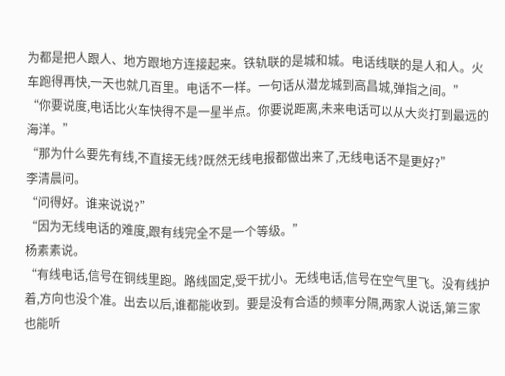为都是把人跟人、地方跟地方连接起来。铁轨联的是城和城。电话线联的是人和人。火车跑得再快,一天也就几百里。电话不一样。一句话从潜龙城到高昌城,弹指之间。”
“你要说度,电话比火车快得不是一星半点。你要说距离,未来电话可以从大炎打到最远的海洋。”
“那为什么要先有线,不直接无线?既然无线电报都做出来了,无线电话不是更好?”
李清晨问。
“问得好。谁来说说?”
“因为无线电话的难度,跟有线完全不是一个等级。”
杨素素说。
“有线电话,信号在铜线里跑。路线固定,受干扰小。无线电话,信号在空气里飞。没有线护着,方向也没个准。出去以后,谁都能收到。要是没有合适的频率分隔,两家人说话,第三家也能听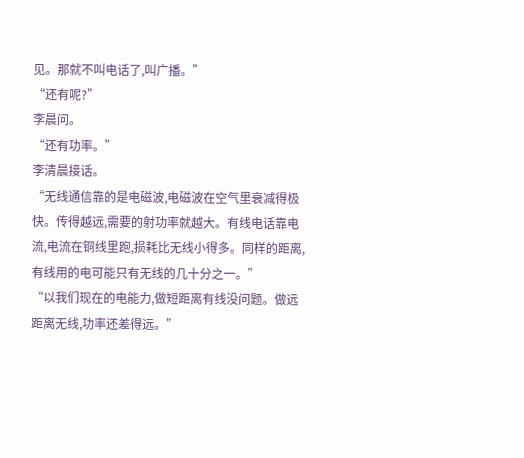见。那就不叫电话了,叫广播。”
“还有呢?”
李晨问。
“还有功率。”
李清晨接话。
“无线通信靠的是电磁波,电磁波在空气里衰减得极快。传得越远,需要的射功率就越大。有线电话靠电流,电流在铜线里跑,损耗比无线小得多。同样的距离,有线用的电可能只有无线的几十分之一。”
“以我们现在的电能力,做短距离有线没问题。做远距离无线,功率还差得远。”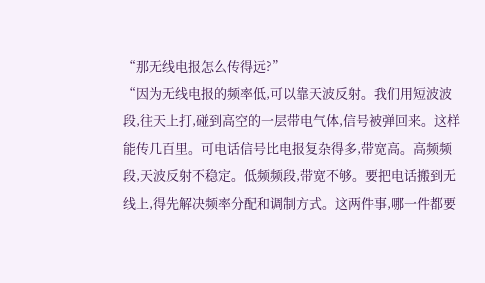“那无线电报怎么传得远?”
“因为无线电报的频率低,可以靠天波反射。我们用短波波段,往天上打,碰到高空的一层带电气体,信号被弹回来。这样能传几百里。可电话信号比电报复杂得多,带宽高。高频频段,天波反射不稳定。低频频段,带宽不够。要把电话搬到无线上,得先解决频率分配和调制方式。这两件事,哪一件都要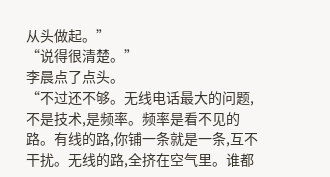从头做起。”
“说得很清楚。”
李晨点了点头。
“不过还不够。无线电话最大的问题,不是技术,是频率。频率是看不见的路。有线的路,你铺一条就是一条,互不干扰。无线的路,全挤在空气里。谁都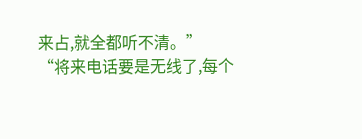来占,就全都听不清。”
“将来电话要是无线了,每个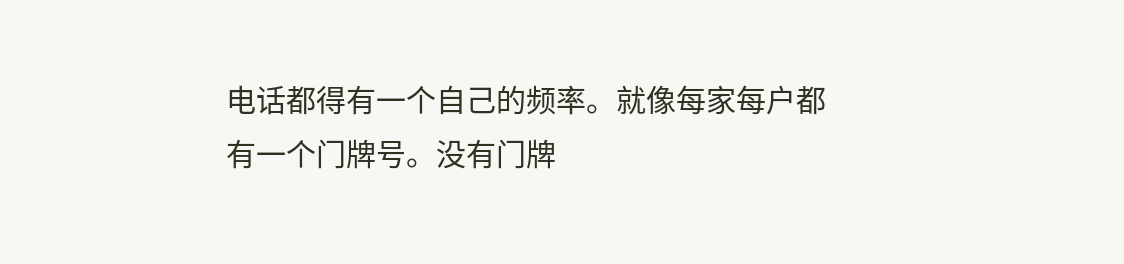电话都得有一个自己的频率。就像每家每户都有一个门牌号。没有门牌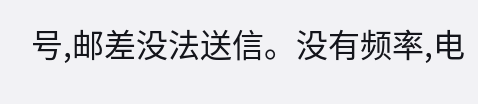号,邮差没法送信。没有频率,电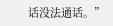话没法通话。”